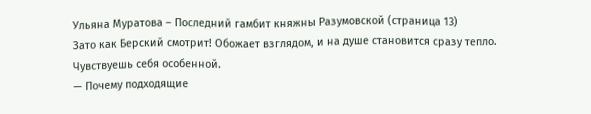Ульяна Муратова – Последний гамбит княжны Разумовской (страница 13)
Зато как Берский смотрит! Обожает взглядом, и на душе становится сразу тепло.
Чувствуешь себя особенной.
— Почему подходящие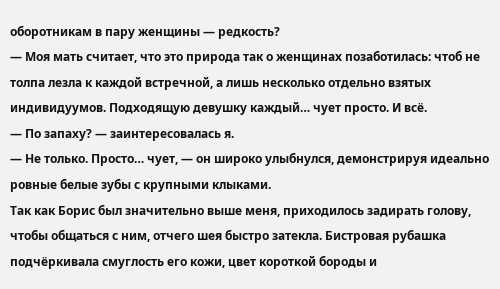оборотникам в пару женщины — редкость?
— Моя мать считает, что это природа так о женщинах позаботилась: чтоб не толпа лезла к каждой встречной, а лишь несколько отдельно взятых индивидуумов. Подходящую девушку каждый… чует просто. И всё.
— По запаху? — заинтересовалась я.
— Не только. Просто… чует, — он широко улыбнулся, демонстрируя идеально ровные белые зубы с крупными клыками.
Так как Борис был значительно выше меня, приходилось задирать голову, чтобы общаться с ним, отчего шея быстро затекла. Бистровая рубашка подчёркивала смуглость его кожи, цвет короткой бороды и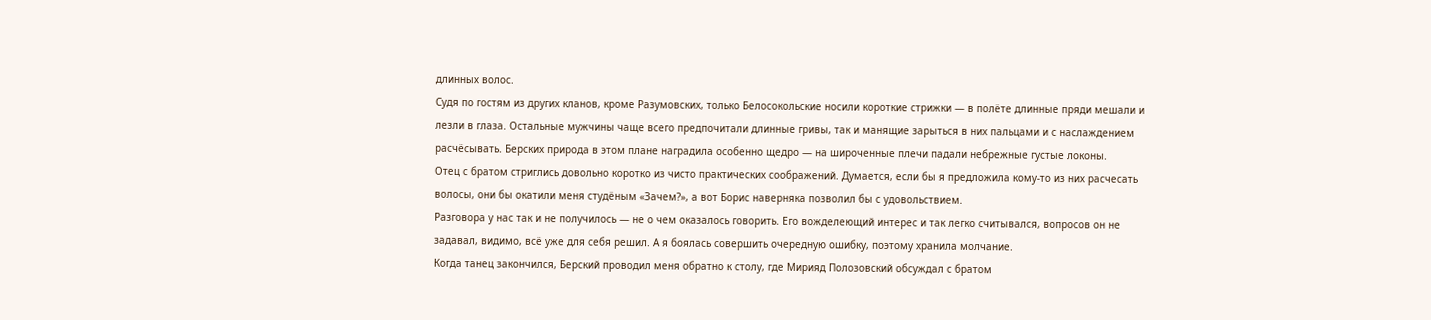длинных волос.
Судя по гостям из других кланов, кроме Разумовских, только Белосокольские носили короткие стрижки — в полёте длинные пряди мешали и лезли в глаза. Остальные мужчины чаще всего предпочитали длинные гривы, так и манящие зарыться в них пальцами и с наслаждением расчёсывать. Берских природа в этом плане наградила особенно щедро — на широченные плечи падали небрежные густые локоны.
Отец с братом стриглись довольно коротко из чисто практических соображений. Думается, если бы я предложила кому-то из них расчесать волосы, они бы окатили меня студёным «Зачем?», а вот Борис наверняка позволил бы с удовольствием.
Разговора у нас так и не получилось — не о чем оказалось говорить. Его вожделеющий интерес и так легко считывался, вопросов он не задавал, видимо, всё уже для себя решил. А я боялась совершить очередную ошибку, поэтому хранила молчание.
Когда танец закончился, Берский проводил меня обратно к столу, где Мирияд Полозовский обсуждал с братом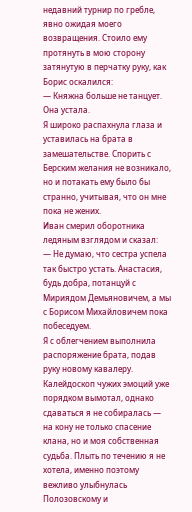недавний турнир по гребле, явно ожидая моего возвращения. Стоило ему протянуть в мою сторону затянутую в перчатку руку, как Борис оскалился:
— Княжна больше не танцует. Она устала.
Я широко распахнула глаза и уставилась на брата в замешательстве. Спорить с Берским желания не возникало, но и потакать ему было бы странно, учитывая, что он мне пока не жених.
Иван смерил оборотника ледяным взглядом и сказал:
— Не думаю, что сестра успела так быстро устать. Анастасия, будь добра, потанцуй с Мириядом Демьяновичем, а мы с Борисом Михайловичем пока побеседуем.
Я с облегчением выполнила распоряжение брата, подав руку новому кавалеру. Калейдоскоп чужих эмоций уже порядком вымотал, однако сдаваться я не собиралась — на кону не только спасение клана, но и моя собственная судьба. Плыть по течению я не хотела, именно поэтому вежливо улыбнулась Полозовскому и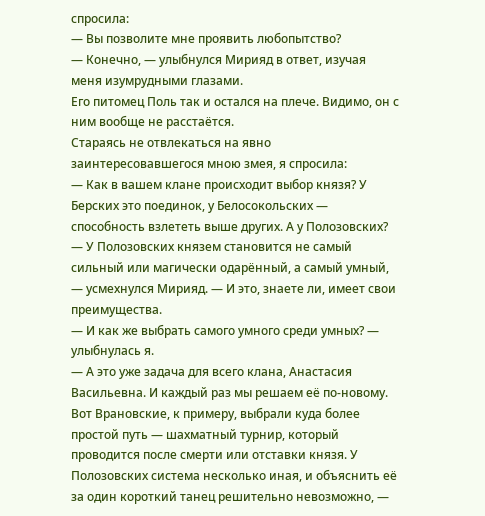спросила:
— Вы позволите мне проявить любопытство?
— Конечно, — улыбнулся Мирияд в ответ, изучая меня изумрудными глазами.
Его питомец Поль так и остался на плече. Видимо, он с ним вообще не расстаётся.
Стараясь не отвлекаться на явно заинтересовавшегося мною змея, я спросила:
— Как в вашем клане происходит выбор князя? У Берских это поединок, у Белосокольских — способность взлететь выше других. А у Полозовских?
— У Полозовских князем становится не самый сильный или магически одарённый, а самый умный, — усмехнулся Мирияд. — И это, знаете ли, имеет свои преимущества.
— И как же выбрать самого умного среди умных? — улыбнулась я.
— А это уже задача для всего клана, Анастасия Васильевна. И каждый раз мы решаем её по-новому. Вот Врановские, к примеру, выбрали куда более простой путь — шахматный турнир, который проводится после смерти или отставки князя. У Полозовских система несколько иная, и объяснить её за один короткий танец решительно невозможно, —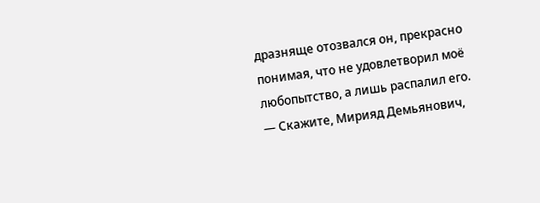дразняще отозвался он, прекрасно понимая, что не удовлетворил моё любопытство, а лишь распалил его.
— Скажите, Мирияд Демьянович,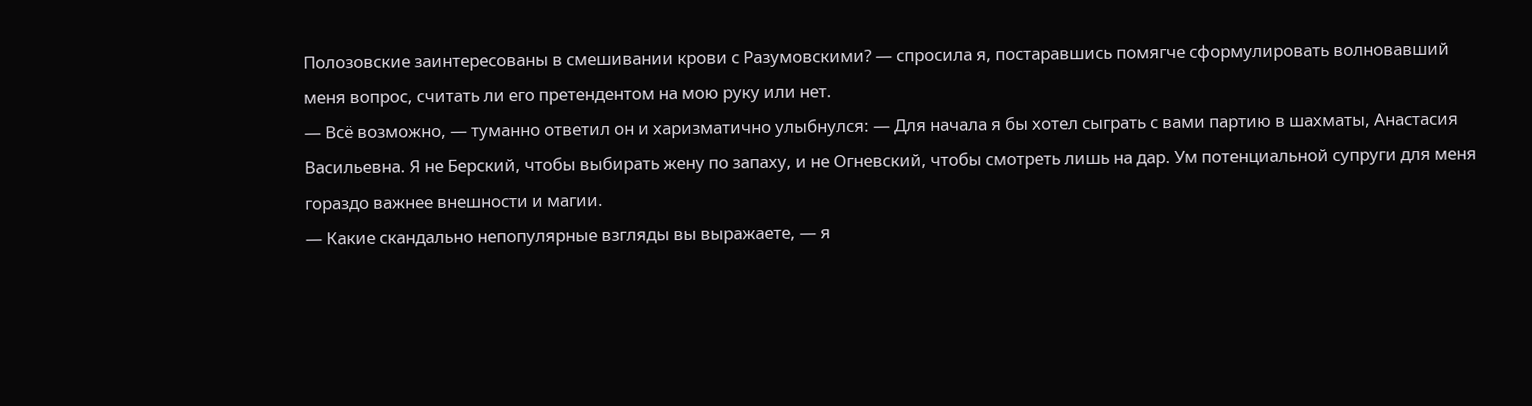Полозовские заинтересованы в смешивании крови с Разумовскими? — спросила я, постаравшись помягче сформулировать волновавший меня вопрос, считать ли его претендентом на мою руку или нет.
— Всё возможно, — туманно ответил он и харизматично улыбнулся: — Для начала я бы хотел сыграть с вами партию в шахматы, Анастасия Васильевна. Я не Берский, чтобы выбирать жену по запаху, и не Огневский, чтобы смотреть лишь на дар. Ум потенциальной супруги для меня гораздо важнее внешности и магии.
— Какие скандально непопулярные взгляды вы выражаете, — я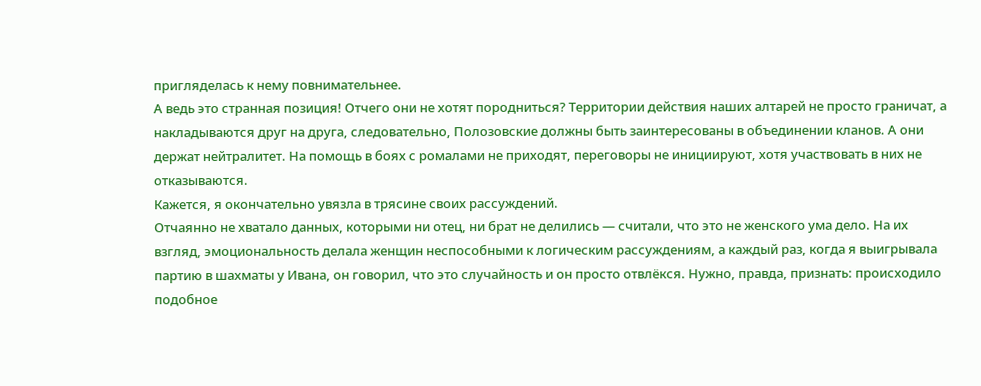пригляделась к нему повнимательнее.
А ведь это странная позиция! Отчего они не хотят породниться? Территории действия наших алтарей не просто граничат, а накладываются друг на друга, следовательно, Полозовские должны быть заинтересованы в объединении кланов. А они держат нейтралитет. На помощь в боях с ромалами не приходят, переговоры не инициируют, хотя участвовать в них не отказываются.
Кажется, я окончательно увязла в трясине своих рассуждений.
Отчаянно не хватало данных, которыми ни отец, ни брат не делились — считали, что это не женского ума дело. На их взгляд, эмоциональность делала женщин неспособными к логическим рассуждениям, а каждый раз, когда я выигрывала партию в шахматы у Ивана, он говорил, что это случайность и он просто отвлёкся. Нужно, правда, признать: происходило подобное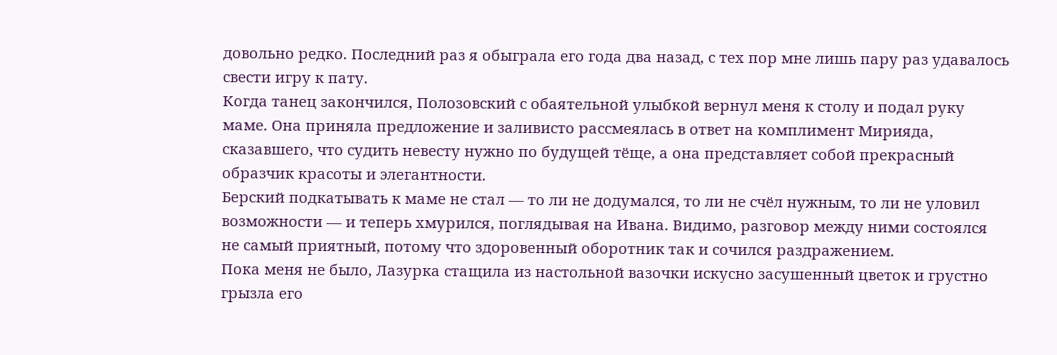довольно редко. Последний раз я обыграла его года два назад, с тех пор мне лишь пару раз удавалось свести игру к пату.
Когда танец закончился, Полозовский с обаятельной улыбкой вернул меня к столу и подал руку маме. Она приняла предложение и заливисто рассмеялась в ответ на комплимент Мирияда, сказавшего, что судить невесту нужно по будущей тёще, а она представляет собой прекрасный образчик красоты и элегантности.
Берский подкатывать к маме не стал — то ли не додумался, то ли не счёл нужным, то ли не уловил возможности — и теперь хмурился, поглядывая на Ивана. Видимо, разговор между ними состоялся не самый приятный, потому что здоровенный оборотник так и сочился раздражением.
Пока меня не было, Лазурка стащила из настольной вазочки искусно засушенный цветок и грустно грызла его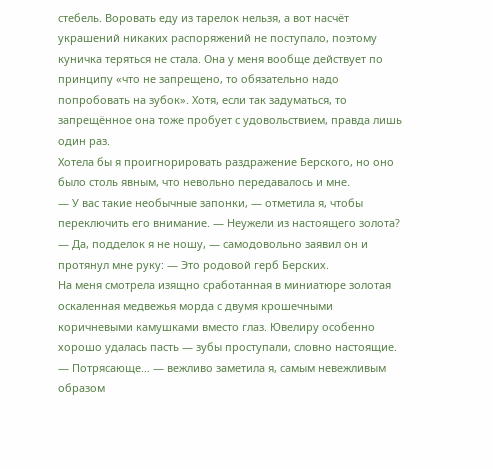стебель. Воровать еду из тарелок нельзя, а вот насчёт украшений никаких распоряжений не поступало, поэтому куничка теряться не стала. Она у меня вообще действует по принципу «что не запрещено, то обязательно надо попробовать на зубок». Хотя, если так задуматься, то запрещённое она тоже пробует с удовольствием, правда лишь один раз.
Хотела бы я проигнорировать раздражение Берского, но оно было столь явным, что невольно передавалось и мне.
— У вас такие необычные запонки, — отметила я, чтобы переключить его внимание. — Неужели из настоящего золота?
— Да, подделок я не ношу, — самодовольно заявил он и протянул мне руку: — Это родовой герб Берских.
На меня смотрела изящно сработанная в миниатюре золотая оскаленная медвежья морда с двумя крошечными коричневыми камушками вместо глаз. Ювелиру особенно хорошо удалась пасть — зубы проступали, словно настоящие.
— Потрясающе… — вежливо заметила я, самым невежливым образом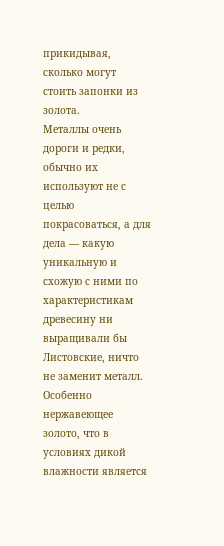прикидывая, сколько могут стоить запонки из золота.
Металлы очень дороги и редки, обычно их используют не с целью покрасоваться, а для дела — какую уникальную и схожую с ними по характеристикам древесину ни выращивали бы Листовские, ничто не заменит металл. Особенно нержавеющее золото, что в условиях дикой влажности является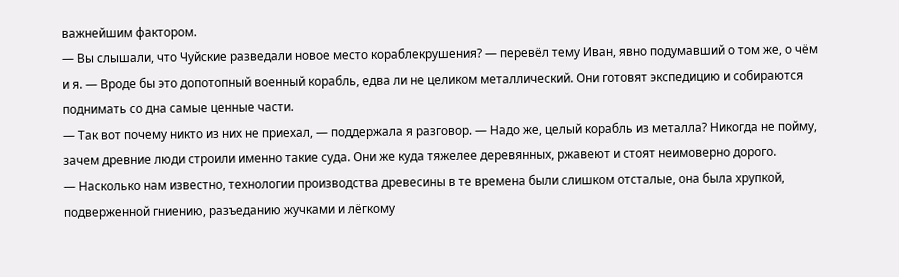важнейшим фактором.
— Вы слышали, что Чуйские разведали новое место кораблекрушения? — перевёл тему Иван, явно подумавший о том же, о чём и я. — Вроде бы это допотопный военный корабль, едва ли не целиком металлический. Они готовят экспедицию и собираются поднимать со дна самые ценные части.
— Так вот почему никто из них не приехал, — поддержала я разговор. — Надо же, целый корабль из металла? Никогда не пойму, зачем древние люди строили именно такие суда. Они же куда тяжелее деревянных, ржавеют и стоят неимоверно дорого.
— Насколько нам известно, технологии производства древесины в те времена были слишком отсталые, она была хрупкой, подверженной гниению, разъеданию жучками и лёгкому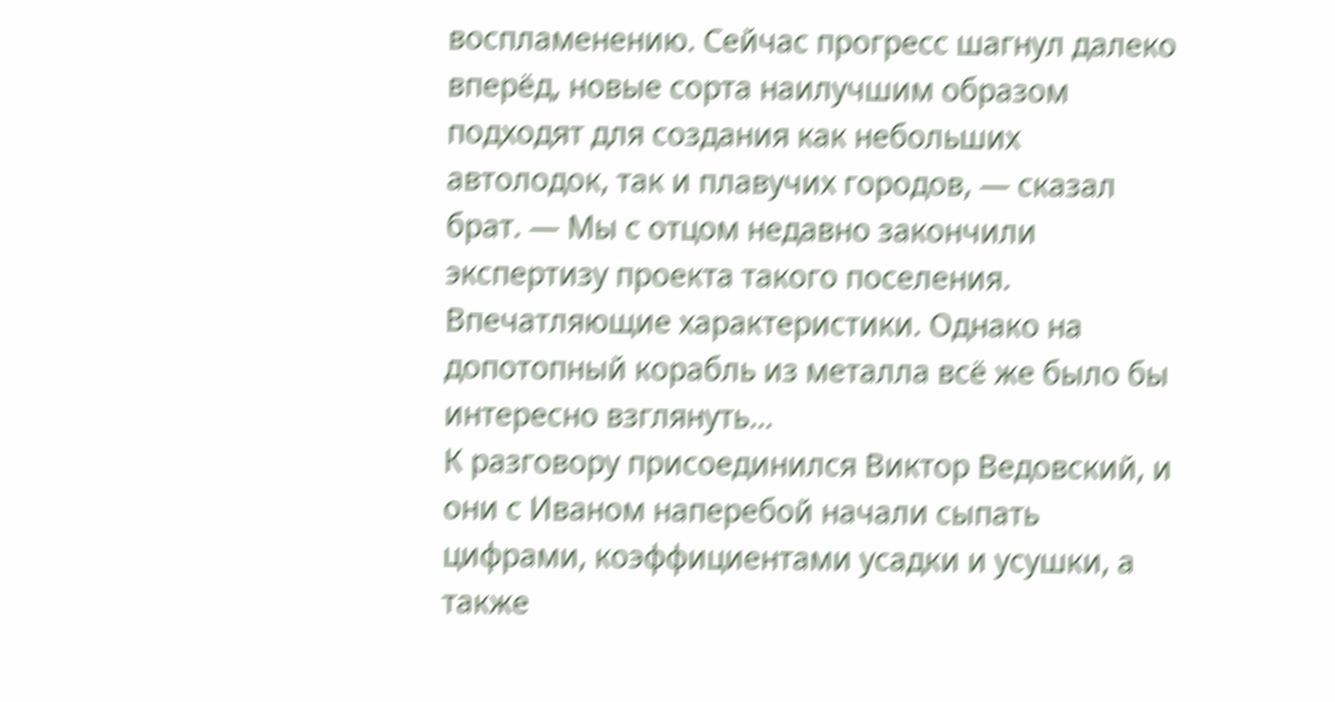воспламенению. Сейчас прогресс шагнул далеко вперёд, новые сорта наилучшим образом подходят для создания как небольших автолодок, так и плавучих городов, — сказал брат. — Мы с отцом недавно закончили экспертизу проекта такого поселения. Впечатляющие характеристики. Однако на допотопный корабль из металла всё же было бы интересно взглянуть…
К разговору присоединился Виктор Ведовский, и они с Иваном наперебой начали сыпать цифрами, коэффициентами усадки и усушки, а также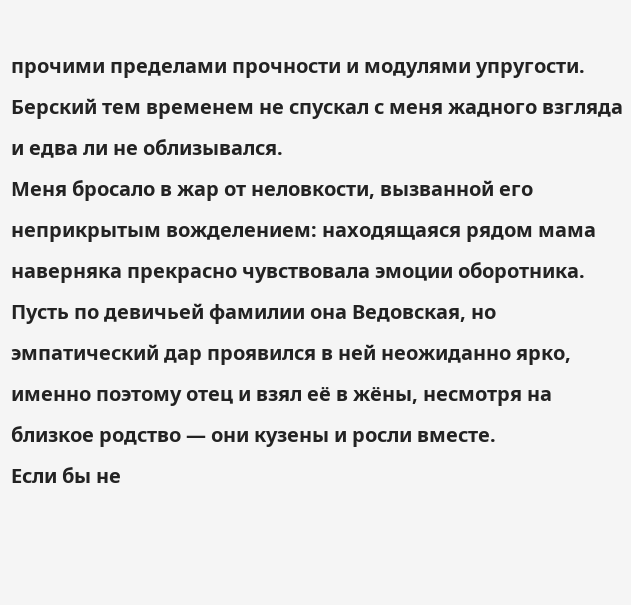прочими пределами прочности и модулями упругости.
Берский тем временем не спускал с меня жадного взгляда и едва ли не облизывался.
Меня бросало в жар от неловкости, вызванной его неприкрытым вожделением: находящаяся рядом мама наверняка прекрасно чувствовала эмоции оборотника. Пусть по девичьей фамилии она Ведовская, но эмпатический дар проявился в ней неожиданно ярко, именно поэтому отец и взял её в жёны, несмотря на близкое родство — они кузены и росли вместе.
Если бы не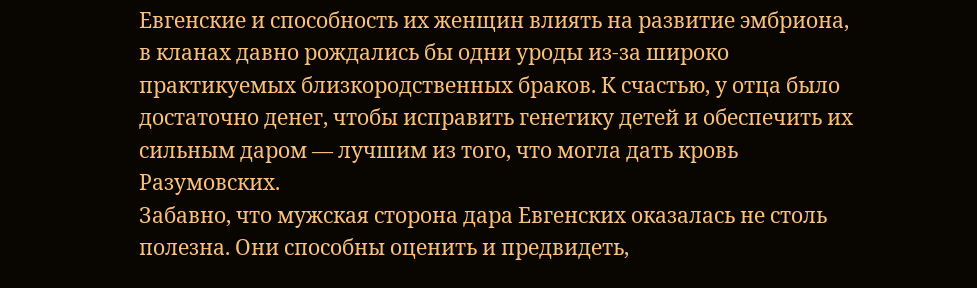Евгенские и способность их женщин влиять на развитие эмбриона, в кланах давно рождались бы одни уроды из-за широко практикуемых близкородственных браков. К счастью, у отца было достаточно денег, чтобы исправить генетику детей и обеспечить их сильным даром — лучшим из того, что могла дать кровь Разумовских.
Забавно, что мужская сторона дара Евгенских оказалась не столь полезна. Они способны оценить и предвидеть,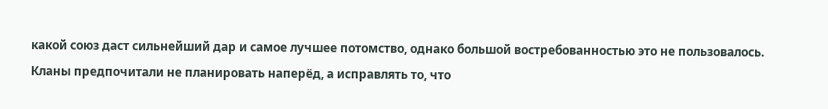какой союз даст сильнейший дар и самое лучшее потомство, однако большой востребованностью это не пользовалось. Кланы предпочитали не планировать наперёд, а исправлять то, что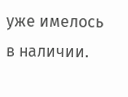уже имелось в наличии.